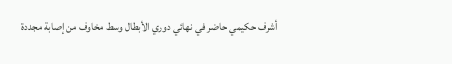أشرف حكيمي حاضر في نهائي دوري الأبطال وسط مخاوف من إصابة مجددة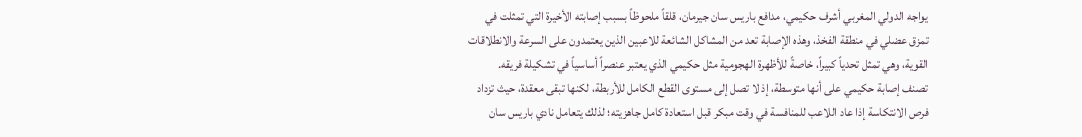يواجه الدولي المغربي أشرف حكيمي، مدافع باريس سان جيرمان، قلقاً ملحوظاً بسبب إصابته الأخيرة التي تمثلت في تمزق عضلي في منطقة الفخذ، وهذه الإصابة تعد من المشاكل الشائعة للاعبين الذين يعتمدون على السرعة والانطلاقات القوية، وهي تمثل تحدياً كبيراً، خاصةً للأظهرة الهجومية مثل حكيمي الذي يعتبر عنصراً أساسياً في تشكيلة فريقه.
تصنف إصابة حكيمي على أنها متوسطة، إذ لا تصل إلى مستوى القطع الكامل للأربطة، لكنها تبقى معقدة، حيث تزداد فرص الانتكاسة إذا عاد اللاعب للمنافسة في وقت مبكر قبل استعادة كامل جاهزيته؛ لذلك يتعامل نادي باريس سان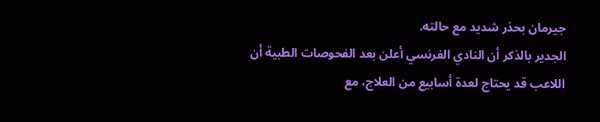جيرمان بحذر شديد مع حالته.
الجدير بالذكر أن النادي الفرنسي أعلن بعد الفحوصات الطبية أن اللاعب قد يحتاج لعدة أسابيع من العلاج، مع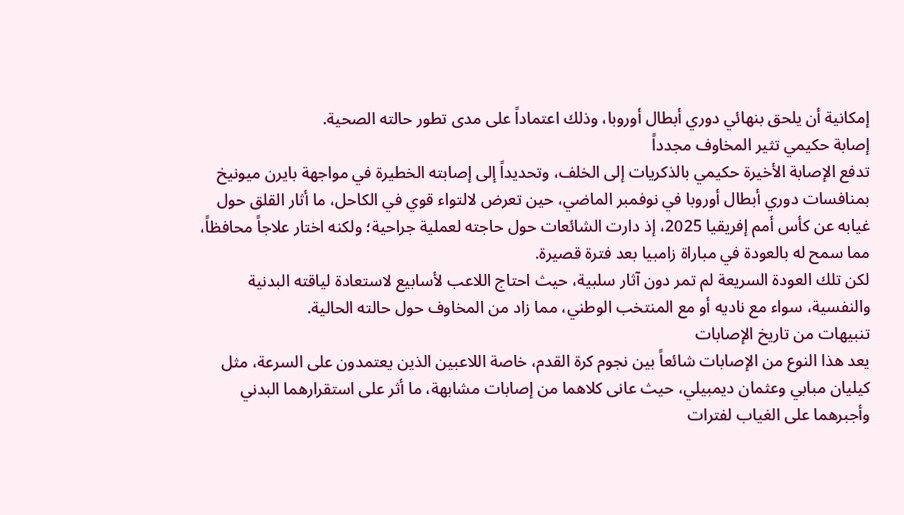إمكانية أن يلحق بنهائي دوري أبطال أوروبا، وذلك اعتماداً على مدى تطور حالته الصحية.
إصابة حكيمي تثير المخاوف مجدداً
تدفع الإصابة الأخيرة حكيمي بالذكريات إلى الخلف، وتحديداً إلى إصابته الخطيرة في مواجهة بايرن ميونيخ بمنافسات دوري أبطال أوروبا في نوفمبر الماضي، حين تعرض لالتواء قوي في الكاحل، ما أثار القلق حول غيابه عن كأس أمم إفريقيا 2025، إذ دارت الشائعات حول حاجته لعملية جراحية؛ ولكنه اختار علاجاً محافظاً، مما سمح له بالعودة في مباراة زامبيا بعد فترة قصيرة.
لكن تلك العودة السريعة لم تمر دون آثار سلبية، حيث احتاج اللاعب لأسابيع لاستعادة لياقته البدنية والنفسية، سواء مع ناديه أو مع المنتخب الوطني، مما زاد من المخاوف حول حالته الحالية.
تنبيهات من تاريخ الإصابات
يعد هذا النوع من الإصابات شائعاً بين نجوم كرة القدم، خاصة اللاعبين الذين يعتمدون على السرعة، مثل كيليان مبابي وعثمان ديمبيلي، حيث عانى كلاهما من إصابات مشابهة، ما أثر على استقرارهما البدني وأجبرهما على الغياب لفترات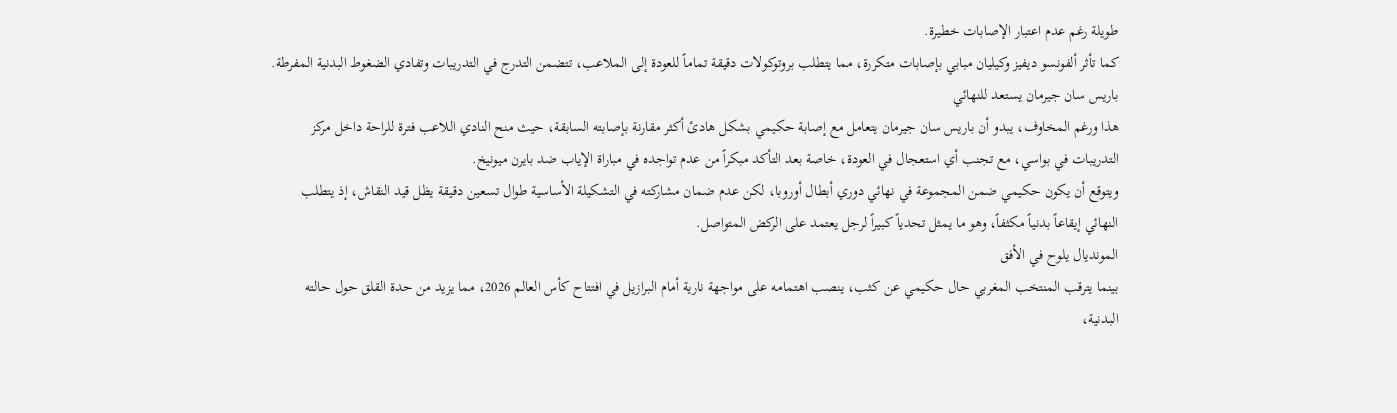طويلة رغم عدم اعتبار الإصابات خطيرة.
كما تأثر ألفونسو ديفيز وكيليان مبابي بإصابات متكررة، مما يتطلب بروتوكولات دقيقة تماماً للعودة إلى الملاعب، تتضمن التدرج في التدريبات وتفادي الضغوط البدنية المفرطة.
باريس سان جيرمان يستعد للنهائي
هذا ورغم المخاوف، يبدو أن باريس سان جيرمان يتعامل مع إصابة حكيمي بشكل هادئ أكثر مقارنة بإصابته السابقة، حيث منح النادي اللاعب فترة للراحة داخل مركز التدريبات في بواسي، مع تجنب أي استعجال في العودة، خاصة بعد التأكد مبكراً من عدم تواجده في مباراة الإياب ضد بايرن ميونيخ.
ويتوقع أن يكون حكيمي ضمن المجموعة في نهائي دوري أبطال أوروبا، لكن عدم ضمان مشاركته في التشكيلة الأساسية طوال تسعين دقيقة يظل قيد النقاش، إذ يتطلب النهائي إيقاعاً بدنياً مكثفاً، وهو ما يمثل تحدياً كبيراً لرجل يعتمد على الركض المتواصل.
المونديال يلوح في الأفق
بينما يترقب المنتخب المغربي حال حكيمي عن كثب، ينصب اهتمامه على مواجهة نارية أمام البرازيل في افتتاح كأس العالم 2026، مما يزيد من حدة القلق حول حالته البدنية،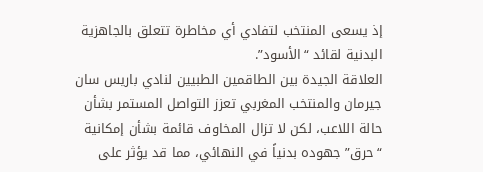إذ يسعى المنتخب لتفادي أي مخاطرة تتعلق بالجاهزية البدنية لقائد “الأسود”.
العلاقة الجيدة بين الطاقمين الطبيين لنادي باريس سان جيرمان والمنتخب المغربي تعزز التواصل المستمر بشأن حالة اللاعب، لكن لا تزال المخاوف قائمة بشأن إمكانية “حرق” جهوده بدنياً في النهائي، مما قد يؤثر على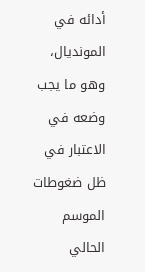أدائه في المونديال، وهو ما يجب وضعه في الاعتبار في ظل ضغوطات الموسم الحالي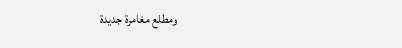ومطلع مغامرة جديدة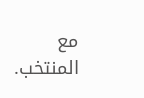مع المنتخب.